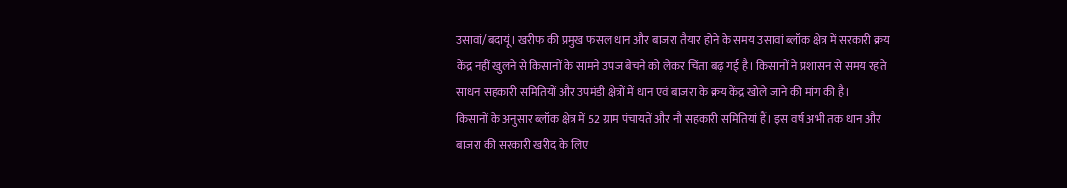उसावां/बदायूं। खरीफ की प्रमुख फसल धान और बाजरा तैयार होने के समय उसावां ब्लॉक क्षेत्र में सरकारी क्रय केंद्र नहीं खुलने से किसानों के सामने उपज बेचने को लेकर चिंता बढ़ गई है। किसानों ने प्रशासन से समय रहते साधन सहकारी समितियों और उपमंडी क्षेत्रों में धान एवं बाजरा के क्रय केंद्र खोले जाने की मांग की है।
किसानों के अनुसार ब्लॉक क्षेत्र में 52 ग्राम पंचायतें और नौ सहकारी समितियां हैं। इस वर्ष अभी तक धान और बाजरा की सरकारी खरीद के लिए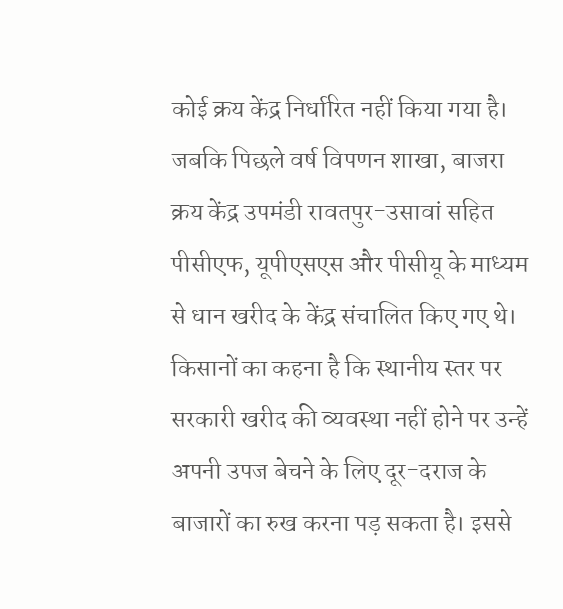कोई क्रय केंद्र निर्धारित नहीं किया गया है। जबकि पिछले वर्ष विपणन शाखा, बाजरा क्रय केंद्र उपमंडी रावतपुर-उसावां सहित पीसीएफ, यूपीएसएस और पीसीयू के माध्यम से धान खरीद के केंद्र संचालित किए गए थे।
किसानों का कहना है कि स्थानीय स्तर पर सरकारी खरीद की व्यवस्था नहीं होने पर उन्हें अपनी उपज बेचने के लिए दूर-दराज के बाजारों का रुख करना पड़ सकता है। इससे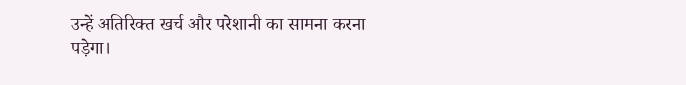उन्हें अतिरिक्त खर्च और परेशानी का सामना करना पड़ेगा।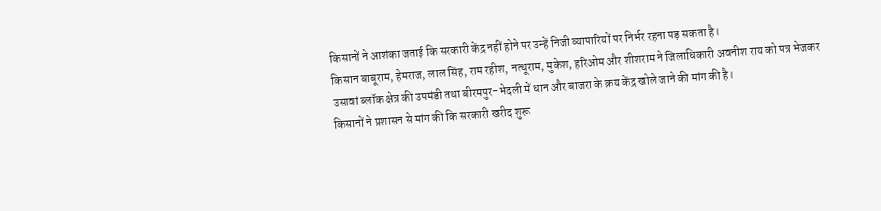किसानों ने आशंका जताई कि सरकारी केंद्र नहीं होने पर उन्हें निजी व्यापारियों पर निर्भर रहना पड़ सकता है।
किसान बाबूराम, हेमराज, लाल सिंह, राम रहीश, नत्थूराम, मुकेश, हरिओम और शीशराम ने जिलाधिकारी अवनीश राय को पत्र भेजकर उसावां ब्लॉक क्षेत्र की उपमंडी तथा बीरमपुर-भेदली में धान और बाजरा के क्रय केंद्र खोले जाने की मांग की है।
किसानों ने प्रशासन से मांग की कि सरकारी खरीद शुरू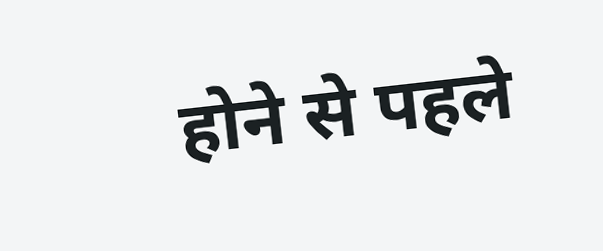होने से पहले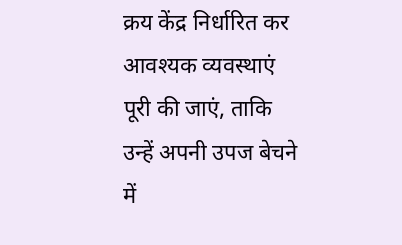क्रय केंद्र निर्धारित कर आवश्यक व्यवस्थाएं पूरी की जाएं, ताकि उन्हें अपनी उपज बेचने में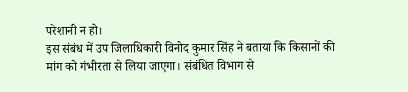परेशानी न हो।
इस संबंध में उप जिलाधिकारी विनोद कुमार सिंह ने बताया कि किसानों की मांग को गंभीरता से लिया जाएगा। संबंधित विभाग से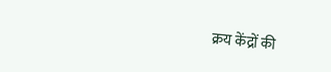क्रय केंद्रों की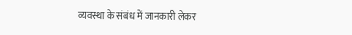व्यवस्था के संबंध में जानकारी लेकर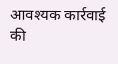आवश्यक कार्रवाई की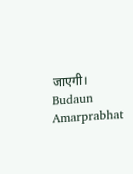जाएगी।
Budaun Amarprabhat